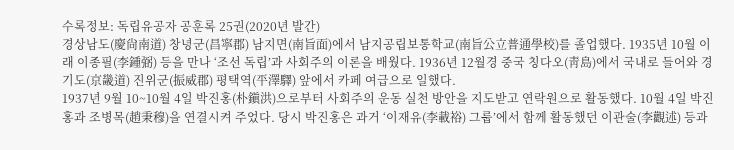수록정보: 독립유공자 공훈록 25권(2020년 발간)
경상남도(慶尙南道) 창녕군(昌寧郡) 남지면(南旨面)에서 남지공립보통학교(南旨公立普通學校)를 졸업했다. 1935년 10월 이래 이종필(李鍾弼) 등을 만나 ‘조선 독립’과 사회주의 이론을 배웠다. 1936년 12월경 중국 칭다오(靑島)에서 국내로 들어와 경기도(京畿道) 진위군(振威郡) 평택역(平澤驛) 앞에서 카페 여급으로 일했다.
1937년 9월 10~10월 4일 박진홍(朴鎭洪)으로부터 사회주의 운동 실천 방안을 지도받고 연락원으로 활동했다. 10월 4일 박진홍과 조병목(趙秉穆)을 연결시켜 주었다. 당시 박진홍은 과거 ‘이재유(李載裕) 그룹’에서 함께 활동했던 이관술(李觀述) 등과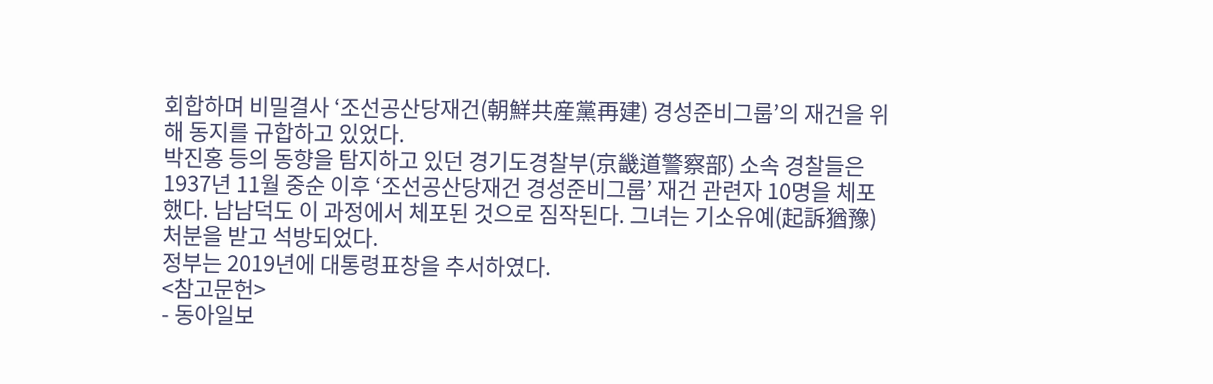회합하며 비밀결사 ‘조선공산당재건(朝鮮共産黨再建) 경성준비그룹’의 재건을 위해 동지를 규합하고 있었다.
박진홍 등의 동향을 탐지하고 있던 경기도경찰부(京畿道警察部) 소속 경찰들은 1937년 11월 중순 이후 ‘조선공산당재건 경성준비그룹’ 재건 관련자 10명을 체포했다. 남남덕도 이 과정에서 체포된 것으로 짐작된다. 그녀는 기소유예(起訴猶豫) 처분을 받고 석방되었다.
정부는 2019년에 대통령표창을 추서하였다.
<참고문헌>
- 동아일보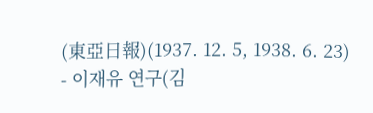(東亞日報)(1937. 12. 5, 1938. 6. 23)
- 이재유 연구(김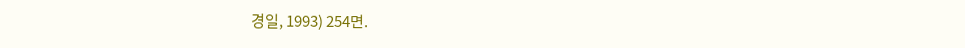경일, 1993) 254면.